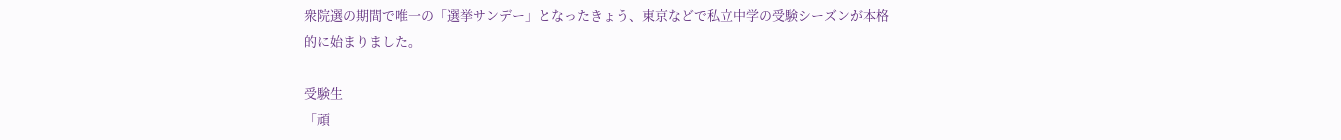衆院選の期間で唯一の「選挙サンデー」となったきょう、東京などで私立中学の受験シーズンが本格的に始まりました。

受験生
「頑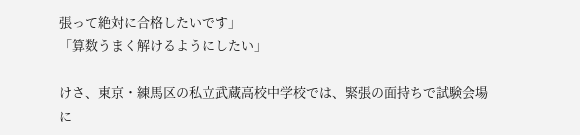張って絶対に合格したいです」
「算数うまく解けるようにしたい」

けさ、東京・練馬区の私立武蔵高校中学校では、緊張の面持ちで試験会場に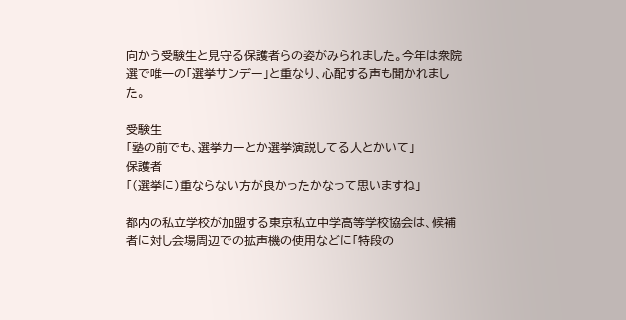向かう受験生と見守る保護者らの姿がみられました。今年は衆院選で唯一の「選挙サンデー」と重なり、心配する声も聞かれました。

受験生
「塾の前でも、選挙カーとか選挙演説してる人とかいて」
保護者
「(選挙に)重ならない方が良かったかなって思いますね」

都内の私立学校が加盟する東京私立中学高等学校協会は、候補者に対し会場周辺での拡声機の使用などに「特段の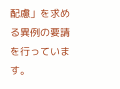配慮」を求める異例の要請を行っています。